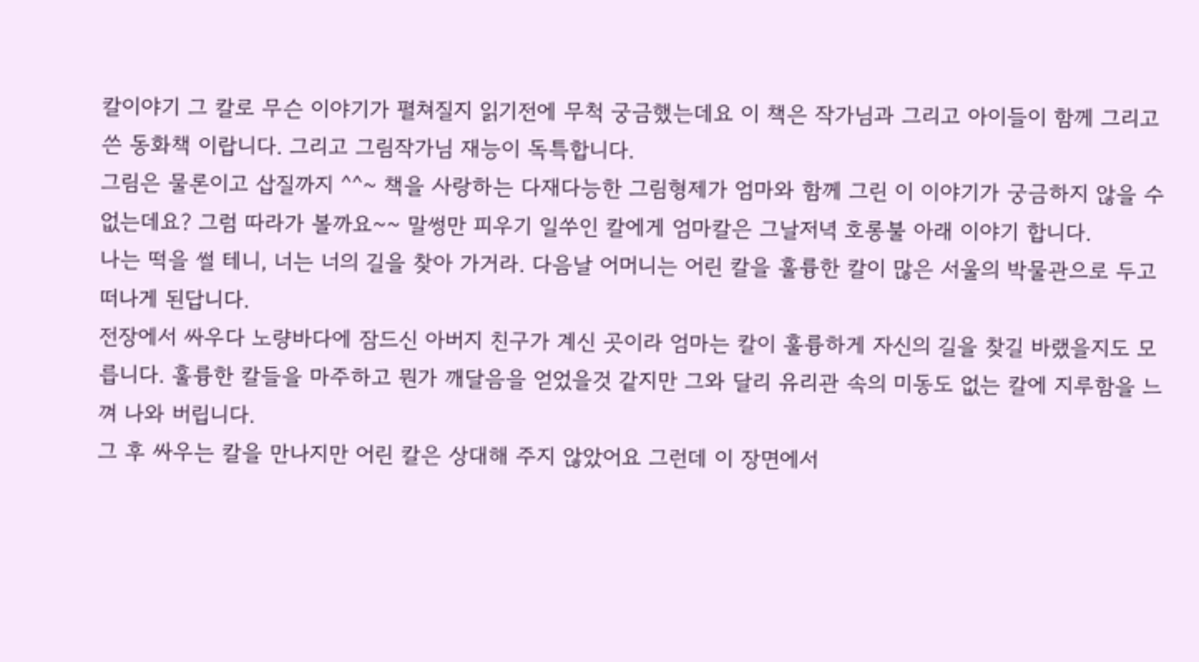칼이야기 그 칼로 무슨 이야기가 펼쳐질지 읽기전에 무척 궁금했는데요 이 책은 작가님과 그리고 아이들이 함께 그리고 쓴 동화책 이랍니다. 그리고 그림작가님 재능이 독특합니다.
그림은 물론이고 삽질까지 ^^~ 책을 사랑하는 다재다능한 그림형제가 엄마와 함께 그린 이 이야기가 궁금하지 않을 수 없는데요? 그럼 따라가 볼까요~~ 말썽만 피우기 일쑤인 칼에게 엄마칼은 그날저녁 호롱불 아래 이야기 합니다.
나는 떡을 썰 테니, 너는 너의 길을 찾아 가거라. 다음날 어머니는 어린 칼을 훌륭한 칼이 많은 서울의 박물관으로 두고 떠나게 된답니다.
전장에서 싸우다 노량바다에 잠드신 아버지 친구가 계신 곳이라 엄마는 칼이 훌륭하게 자신의 길을 찾길 바랬을지도 모릅니다. 훌륭한 칼들을 마주하고 뭔가 깨달음을 얻었을것 같지만 그와 달리 유리관 속의 미동도 없는 칼에 지루함을 느껴 나와 버립니다.
그 후 싸우는 칼을 만나지만 어린 칼은 상대해 주지 않았어요 그런데 이 장면에서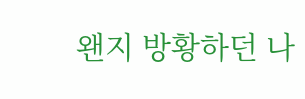왠지 방황하던 나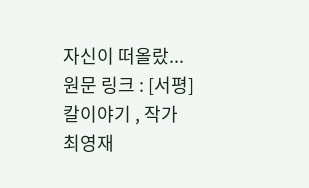자신이 떠올랐...
원문 링크 : [서평] 칼이야기 , 작가 최영재